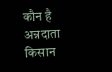कौन है अन्नदाता किसान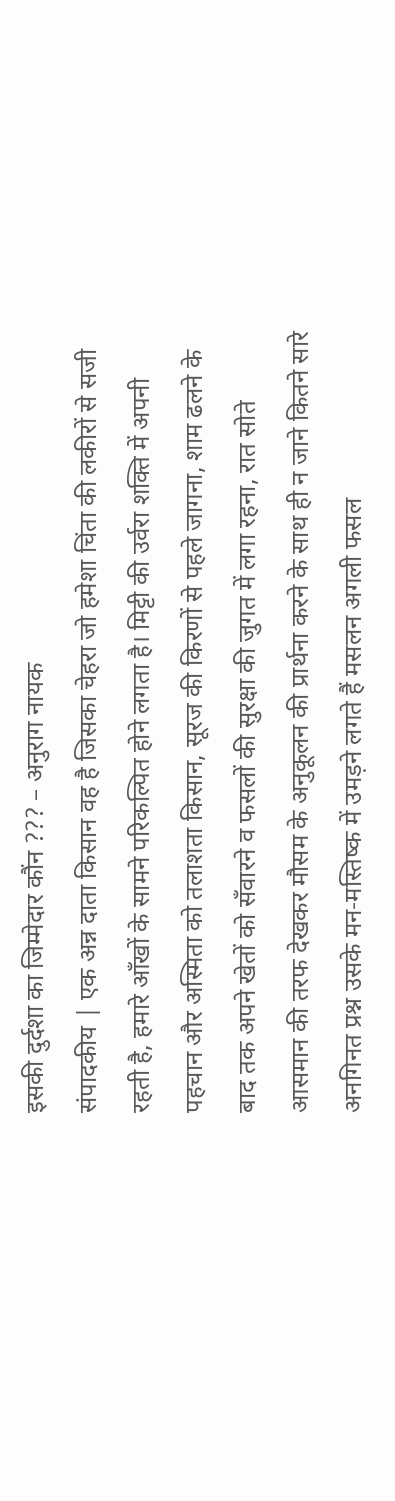इसकी दुर्दशा का जिम्मेदार कौंन ??? – अनुराग नायक
संपादकीय | एक अन्न दाता किसान वह है जिसका चेहरा जो हमेशा चिंता की लकीरों से सजी रहती है, हमारे आँखों के सामने परिकल्पित होने लगता है। मिट्टी की उर्वरा शक्ति में अपनी पहचान और अस्मिता को तलाशता किसान, सूरज की किरणों से पहले जागना, शाम ढलने के बाद तक अपने खेतों को सँवारने व फसलों की सुरक्षा की जुगत में लगा रहना, रात सोते आसमान की तरफ देखकर मौसम के अनुकूलन की प्रार्थना करने के साथ ही न जाने कितने सारे अनगिनत प्रश्न उसके मन-मस्तिष्क में उमड़ने लगते हैं मसलन अगली फसल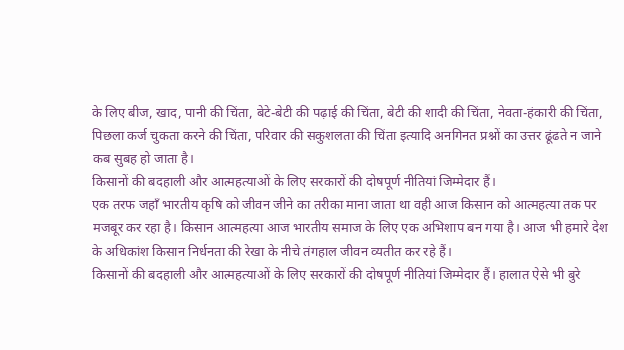के लिए बीज, खाद, पानी की चिंता, बेटे-बेटी की पढ़ाई की चिंता, बेटी की शादी की चिंता, नेवता-हंकारी की चिंता, पिछला कर्ज चुकता करने की चिंता, परिवार की सकुशलता की चिंता इत्यादि अनगिनत प्रश्नों का उत्तर ढूंढते न जाने कब सुबह हो जाता है।
किसानों की बदहाली और आत्महत्याओं के लिए सरकारों की दोषपूर्ण नीतियां जिम्मेदार हैं।
एक तरफ जहाँ भारतीय कृषि को जीवन जीने का तरीका माना जाता था वही आज किसान को आत्महत्या तक पर मजबूर कर रहा है। किसान आत्महत्या आज भारतीय समाज के लिए एक अभिशाप बन गया है। आज भी हमारे देश के अधिकांश किसान निर्धनता की रेखा के नीचे तंगहाल जीवन व्यतीत कर रहे हैं।
किसानों की बदहाली और आत्महत्याओं के लिए सरकारों की दोषपूर्ण नीतियां जिम्मेदार हैं। हालात ऐसे भी बुरे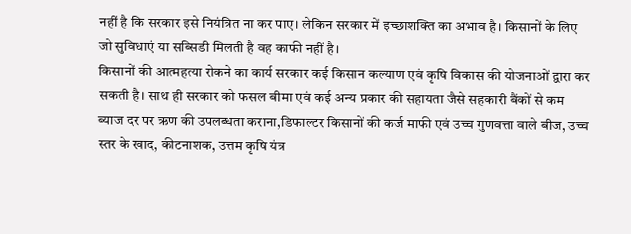नहीं है कि सरकार इसे नियंत्रित ना कर पाए। लेकिन सरकार में इच्छाशक्ति का अभाव है। किसानों के लिए जो सुविधाएं या सब्सिडी मिलती है वह काफी नहीं है।
किसानों की आत्महत्या रोकने का कार्य सरकार कई किसान कल्याण एवं कृषि विकास की योजनाओं द्वारा कर सकती है। साथ ही सरकार को फसल बीमा एवं कई अन्य प्रकार की सहायता जैसे सहकारी बैंकों से कम ब्याज दर पर ऋण की उपलब्धता कराना,डिफाल्टर किसानों की कर्ज माफी एवं उच्च गुणवत्ता वाले बीज, उच्च स्तर के खाद, कीटनाशक, उत्तम कृषि यंत्र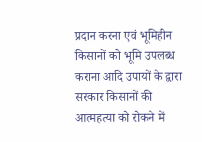प्रदान करना एवं भूमिहीन किसानों को भूमि उपलब्ध कराना आदि उपायों के द्वारा सरकार किसानों की आत्महत्या को रोकने में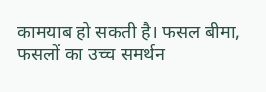कामयाब हो सकती है। फसल बीमा, फसलों का उच्च समर्थन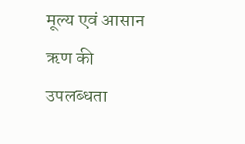मूल्य एवं आसान ऋण की उपलब्धता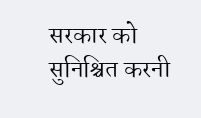सरकार को सुनिश्चित करनी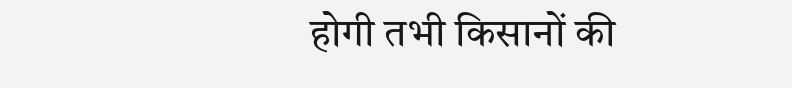होगी तभी किसानों की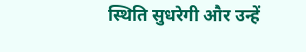स्थिति सुधरेगी और उन्हें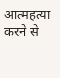आत्महत्या करने से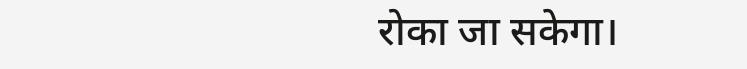रोका जा सकेगा।